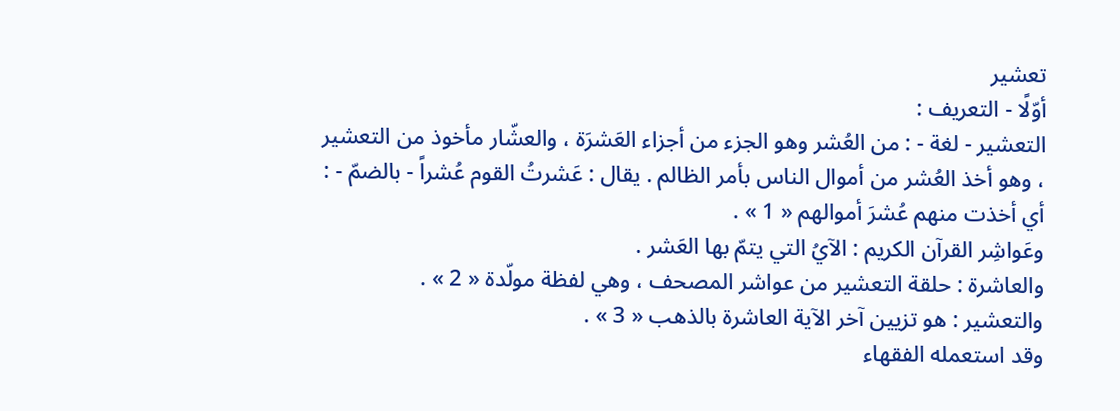تعشير
أوّلًا - التعريف :
التعشير - لغة - : من العُشر وهو الجزء من أجزاء العَشرَة ، والعشّار مأخوذ من التعشير ، وهو أخذ العُشر من أموال الناس بأمر الظالم . يقال : عَشرتُ القوم عُشراً - بالضمّ - : أي أخذت منهم عُشرَ أموالهم « 1 » .
وعَواشِر القرآن الكريم : الآيُ التي يتمّ بها العَشر .
والعاشرة : حلقة التعشير من عواشر المصحف ، وهي لفظة مولّدة « 2 » .
والتعشير : هو تزيين آخر الآية العاشرة بالذهب « 3 » .
وقد استعمله الفقهاء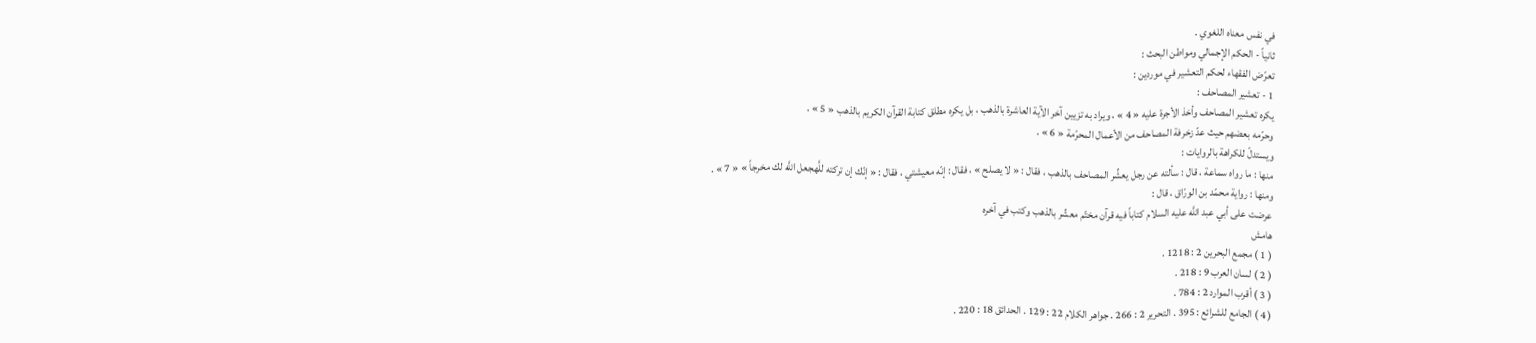في نفس معناه اللغوي .
ثانياً - الحكم الإجمالي ومواطن البحث :
تعرّض الفقهاء لحكم التعشير في موردين :
1 - تعشير المصاحف :
يكره تعشير المصاحف وأخذ الأجرة عليه « 4 » ، ويراد به تزيين آخر الآية العاشرة بالذهب ، بل يكره مطلق كتابة القرآن الكريم بالذهب « 5 » .
وحرّمه بعضهم حيث عدّ زخرفة المصاحف من الأعمال المحرّمة « 6 » .
ويستدلّ للكراهة بالروايات :
منها : ما رواه سماعة ، قال : سألته عن رجل يعشِّر المصاحف بالذهب ، فقال : « لا يصلح » ، فقال : إنّه معيشتي ، فقال : « إنّك إن تركته للَّهجعل اللَّه لك مخرجاً » « 7 » .
ومنها : رواية محمّد بن الورّاق ، قال :
عرضت على أبي عبد اللَّه عليه السلام كتاباً فيه قرآن مختّم معشّر بالذهب وكتب في آخره
هامش
( 1 ) مجمع البحرين 2 : 1218 .
( 2 ) لسان العرب 9 : 218 .
( 3 ) أقرب الموارد 2 : 784 .
( 4 ) الجامع للشرائع : 395 . التحرير 2 : 266 . جواهر الكلام 22 : 129 . الحدائق 18 : 220 .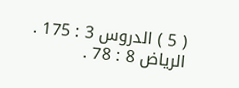( 5 ) الدروس 3 : 175 . الرياض 8 : 78 .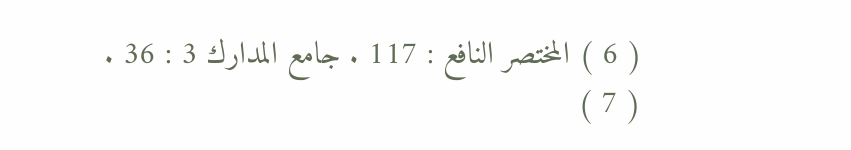( 6 ) المختصر النافع : 117 . جامع المدارك 3 : 36 .
( 7 )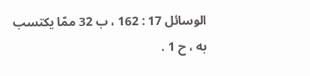الوسائل 17 : 162 ، ب 32 ممّا يكتسب به ، ح 1 .